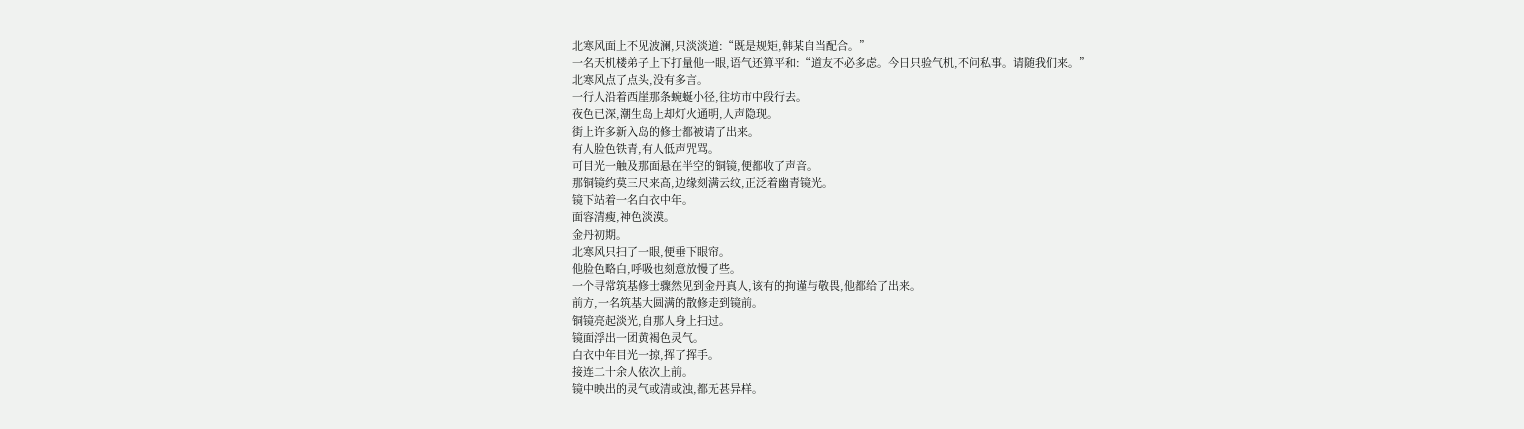北寒风面上不见波澜,只淡淡道:“既是规矩,韩某自当配合。”
一名天机楼弟子上下打量他一眼,语气还算平和:“道友不必多虑。今日只验气机,不问私事。请随我们来。”
北寒风点了点头,没有多言。
一行人沿着西崖那条蜿蜒小径,往坊市中段行去。
夜色已深,潮生岛上却灯火通明,人声隐现。
街上许多新入岛的修士都被请了出来。
有人脸色铁青,有人低声咒骂。
可目光一触及那面悬在半空的铜镜,便都收了声音。
那铜镜约莫三尺来高,边缘刻满云纹,正泛着幽青镜光。
镜下站着一名白衣中年。
面容清瘦,神色淡漠。
金丹初期。
北寒风只扫了一眼,便垂下眼帘。
他脸色略白,呼吸也刻意放慢了些。
一个寻常筑基修士骤然见到金丹真人,该有的拘谨与敬畏,他都给了出来。
前方,一名筑基大圆满的散修走到镜前。
铜镜亮起淡光,自那人身上扫过。
镜面浮出一团黄褐色灵气。
白衣中年目光一掠,挥了挥手。
接连二十余人依次上前。
镜中映出的灵气或清或浊,都无甚异样。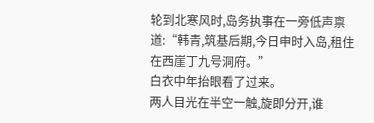轮到北寒风时,岛务执事在一旁低声禀道:“韩青,筑基后期,今日申时入岛,租住在西崖丁九号洞府。”
白衣中年抬眼看了过来。
两人目光在半空一触,旋即分开,谁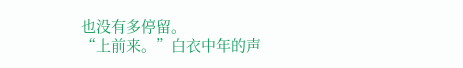也没有多停留。
“上前来。”白衣中年的声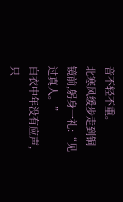音不轻不重。
北寒风缓步走到铜镜前,躬身一礼:“见过真人。”
白衣中年没有应声,只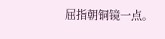屈指朝铜镜一点。